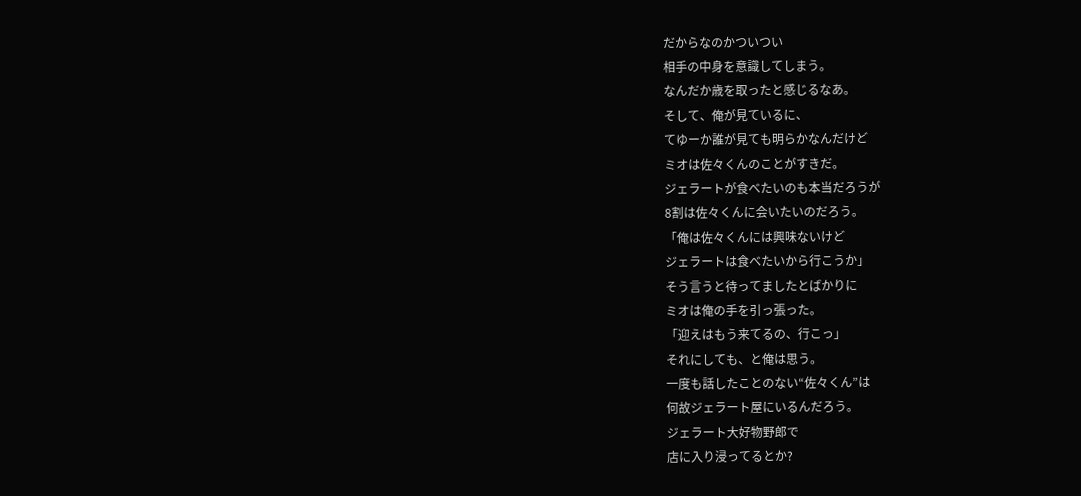だからなのかついつい
相手の中身を意識してしまう。
なんだか歳を取ったと感じるなあ。
そして、俺が見ているに、
てゆーか誰が見ても明らかなんだけど
ミオは佐々くんのことがすきだ。
ジェラートが食べたいのも本当だろうが
8割は佐々くんに会いたいのだろう。
「俺は佐々くんには興味ないけど
ジェラートは食べたいから行こうか」
そう言うと待ってましたとばかりに
ミオは俺の手を引っ張った。
「迎えはもう来てるの、行こっ」
それにしても、と俺は思う。
一度も話したことのない“佐々くん”は
何故ジェラート屋にいるんだろう。
ジェラート大好物野郎で
店に入り浸ってるとか?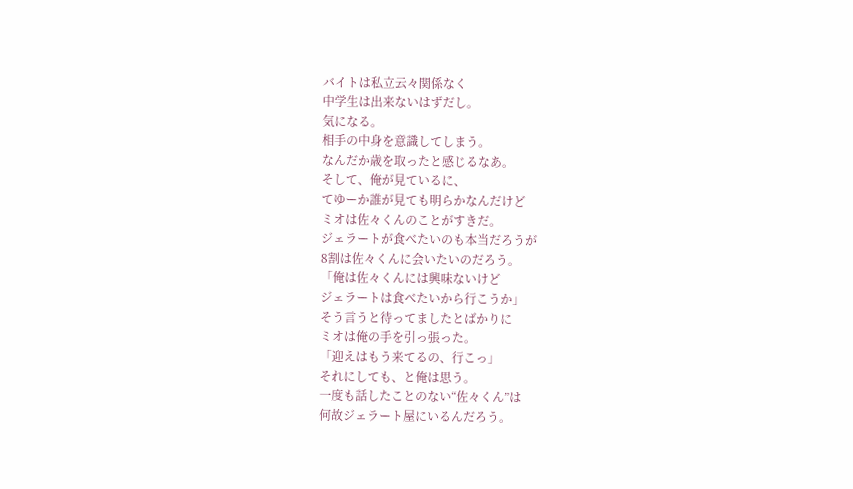バイトは私立云々関係なく
中学生は出来ないはずだし。
気になる。
相手の中身を意識してしまう。
なんだか歳を取ったと感じるなあ。
そして、俺が見ているに、
てゆーか誰が見ても明らかなんだけど
ミオは佐々くんのことがすきだ。
ジェラートが食べたいのも本当だろうが
8割は佐々くんに会いたいのだろう。
「俺は佐々くんには興味ないけど
ジェラートは食べたいから行こうか」
そう言うと待ってましたとばかりに
ミオは俺の手を引っ張った。
「迎えはもう来てるの、行こっ」
それにしても、と俺は思う。
一度も話したことのない“佐々くん”は
何故ジェラート屋にいるんだろう。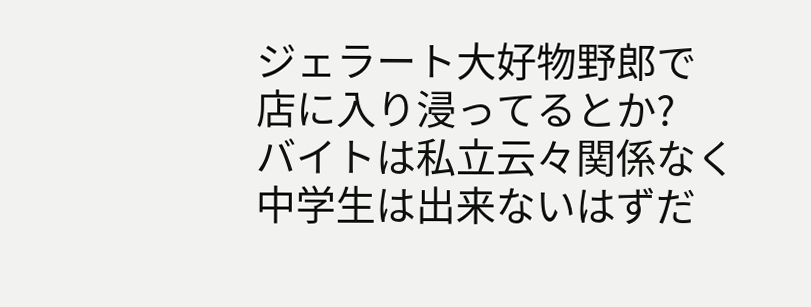ジェラート大好物野郎で
店に入り浸ってるとか?
バイトは私立云々関係なく
中学生は出来ないはずだ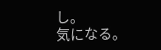し。
気になる。